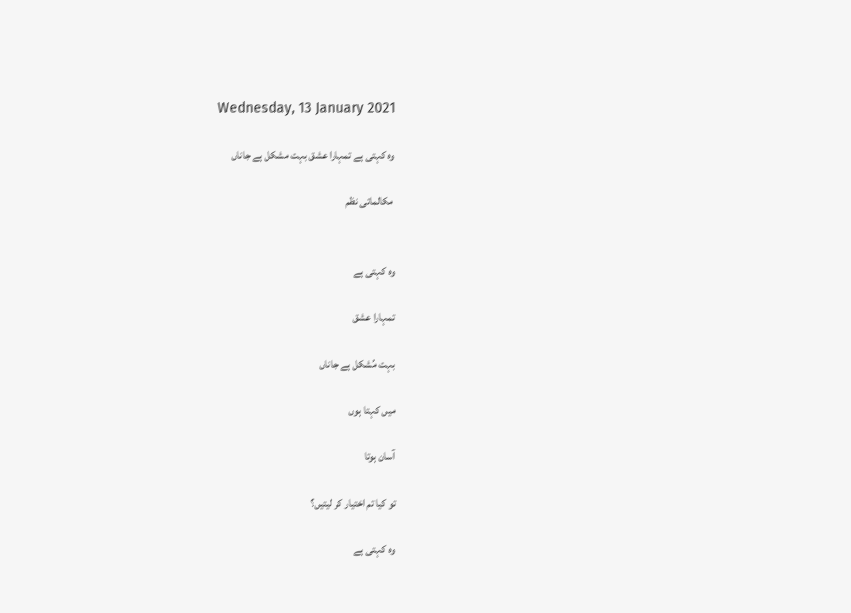Wednesday, 13 January 2021

وہ کہتی ہے تمہارا عشق بہت مشکل ہے جاناں

 مکالماتی نظم


وہ کہتی ہے

تمہارا عشق

بہت مُشکل ہے جاناں

میں کہتا ہوں

آسان ہوتا

تو کیا تم اختیار کر لیتیں؟

وہ کہتی ہے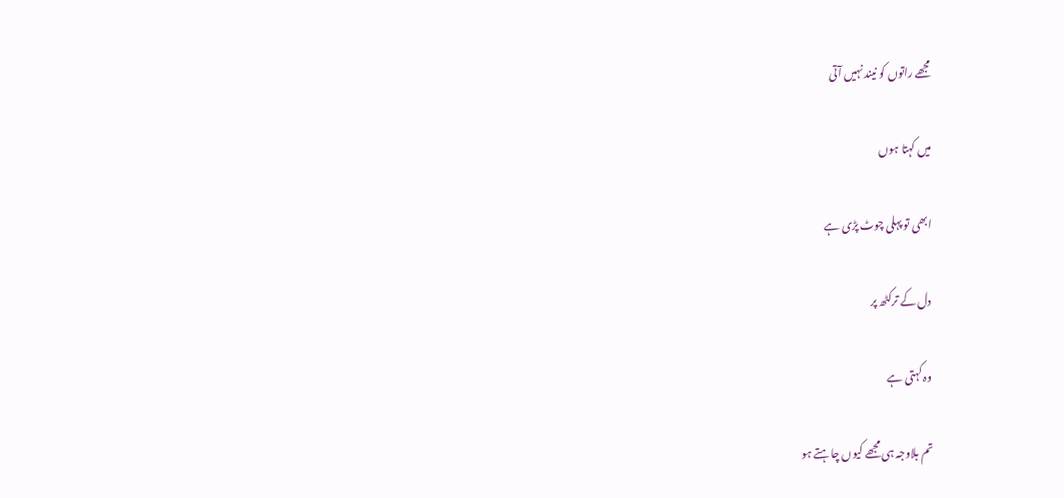مجھے راتوں کو نیند نہیں آتی

میں کہتا ہوں

ابھی تو پہلی چوٹ پڑی ہے

دل کے ترکٹھ پر

وہ کہتی ہے

تم بلاوجہ ہی مجھے کیوں چاہتے ہو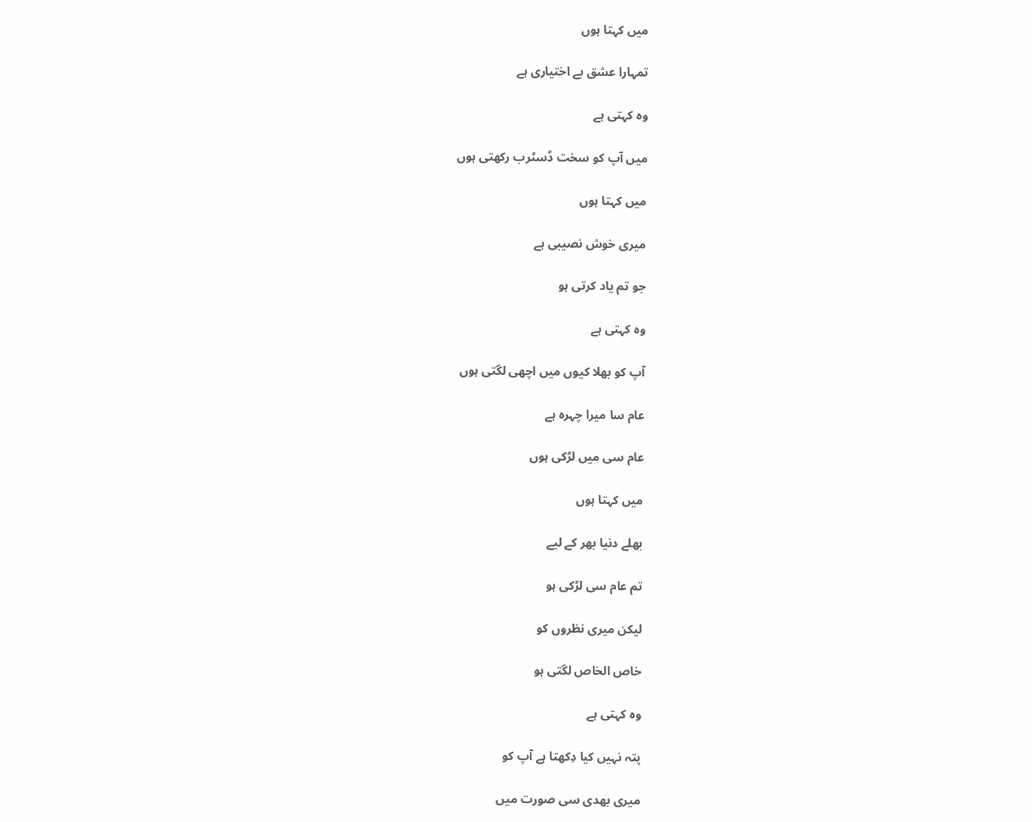میں کہتا ہوں

تمہارا عشق بے اختیاری ہے

وہ کہتی ہے

میں آپ کو سخت ڈسٹرب رکھتی ہوں

میں کہتا ہوں

میری خوش نصیبی ہے

جو تم یاد کرتی ہو

وہ کہتی ہے

آپ کو بھلا کیوں میں اچھی لگتی ہوں

عام سا میرا چہرہ ہے

عام سی میں لڑکی ہوں

میں کہتا ہوں

بھلے دنیا بھر کے لیے

تم عام سی لڑکی ہو

لیکن میری نظروں کو

خاص الخاص لگتی ہو

وہ کہتی ہے

پتہ نہیں کیا دِکھتا ہے آپ کو

میری بھدی سی صورت میں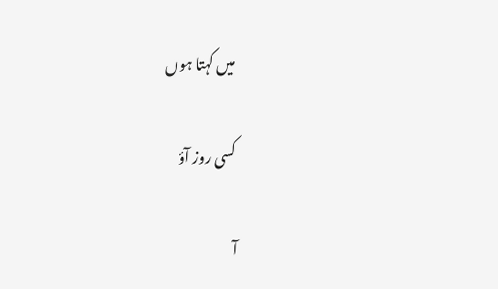میں کہتا ہوں

کسی روز آؤ

آ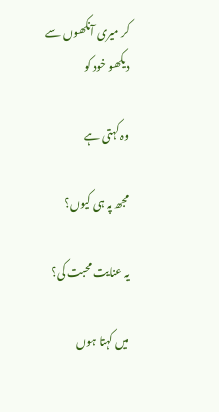کر میری آنکھوں سے دیکھو خود کو

وہ کہتی ہے

مجھ پہ ہی کیوں؟

یہ عنایت محبت کی؟

میں کہتا ہوں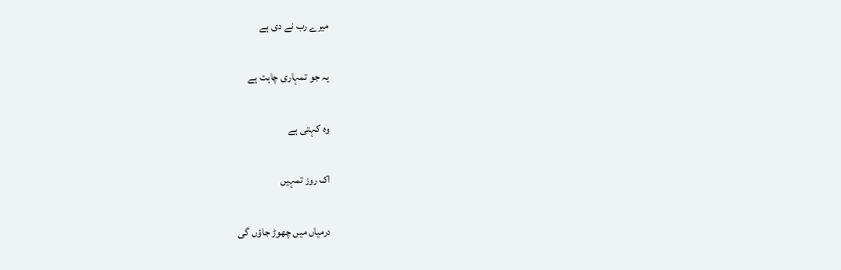میرے رب نے دی ہے

یہ جو تمہاری چاہت ہے

وہ کہتی ہے

اک روز تمہیں

درمیاں میں چھوڑ جاؤں گی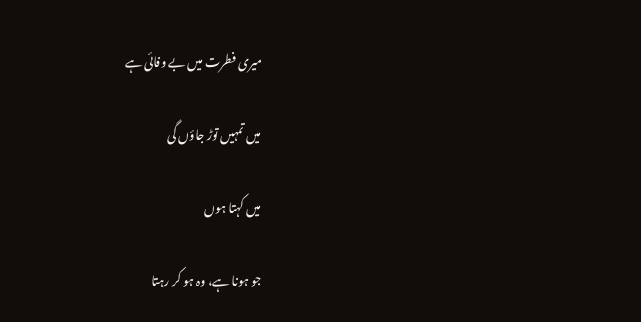میری فطرت میں بے وفائی ہے

میں تمہیں توڑ جاؤں گی

میں کہتا ہوں

جو ہونا ہے، وہ ہو کر رہتا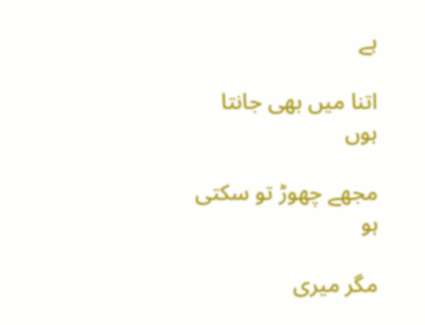ہے

اتنا میں بھی جانتا ہوں

مجھے چھوڑ تو سکتی ہو

مگر میری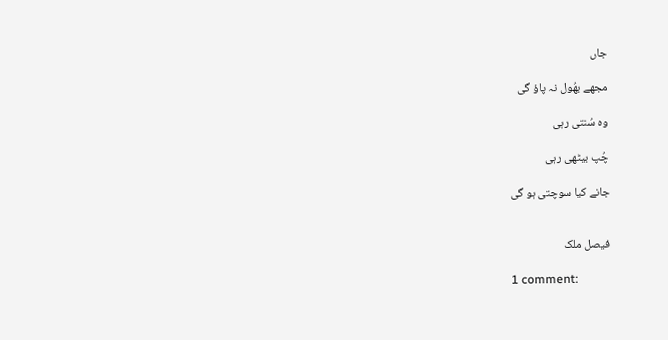جاں

مجھے بھُول نہ پاؤ گی

وہ سُنتی رہی

چُپ بیٹھی رہی

جانے کیا سوچتی ہو گی


فیصل ملک

1 comment: